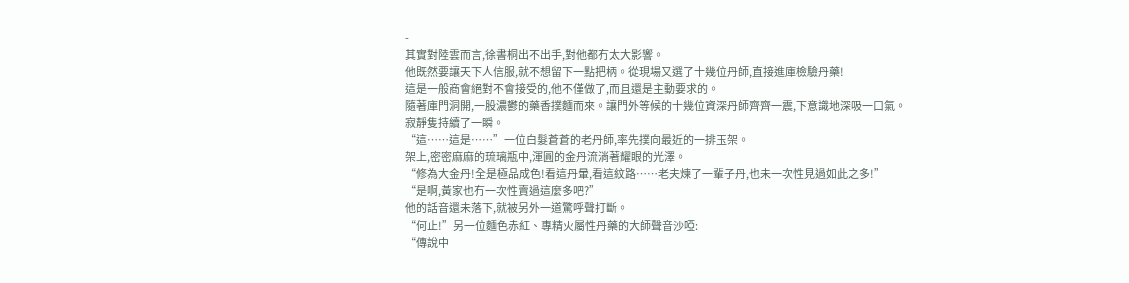-
其實對陸雲而言,徐書桐出不出手,對他都冇太大影響。
他既然要讓天下人信服,就不想留下一點把柄。從現場又選了十幾位丹師,直接進庫檢驗丹藥!
這是一般商會絕對不會接受的,他不僅做了,而且還是主動要求的。
隨著庫門洞開,一股濃鬱的藥香撲麵而來。讓門外等候的十幾位資深丹師齊齊一震,下意識地深吸一口氣。
寂靜隻持續了一瞬。
“這……這是……”一位白髮蒼蒼的老丹師,率先撲向最近的一排玉架。
架上,密密麻麻的琉璃瓶中,渾圓的金丹流淌著耀眼的光澤。
“修為大金丹!全是極品成色!看這丹暈,看這紋路……老夫煉了一輩子丹,也未一次性見過如此之多!”
“是啊,黃家也冇一次性賣過這麼多吧?”
他的話音還未落下,就被另外一道驚呼聲打斷。
“何止!”另一位麵色赤紅、專精火屬性丹藥的大師聲音沙啞:
“傳說中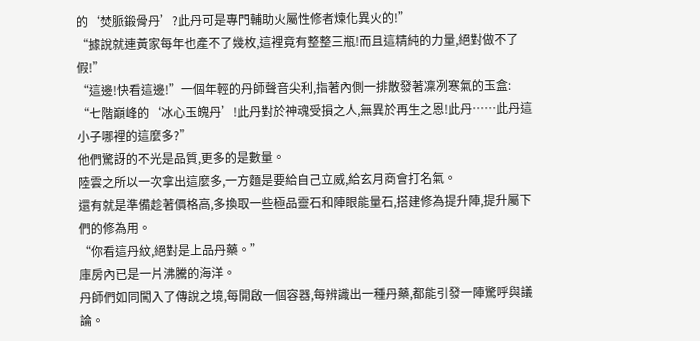的‘焚脈鍛骨丹’?此丹可是專門輔助火屬性修者煉化異火的!”
“據說就連黃家每年也產不了幾枚,這裡竟有整整三瓶!而且這精純的力量,絕對做不了假!”
“這邊!快看這邊!”一個年輕的丹師聲音尖利,指著內側一排散發著凜冽寒氣的玉盒:
“七階巔峰的‘冰心玉魄丹’!此丹對於神魂受損之人,無異於再生之恩!此丹……此丹這小子哪裡的這麼多?”
他們驚訝的不光是品質,更多的是數量。
陸雲之所以一次拿出這麼多,一方麵是要給自己立威,給玄月商會打名氣。
還有就是準備趁著價格高,多換取一些極品靈石和陣眼能量石,搭建修為提升陣,提升屬下們的修為用。
“你看這丹紋,絕對是上品丹藥。”
庫房內已是一片沸騰的海洋。
丹師們如同闖入了傳說之境,每開啟一個容器,每辨識出一種丹藥,都能引發一陣驚呼與議論。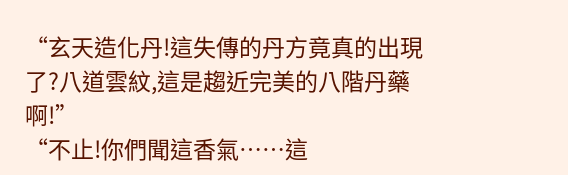“玄天造化丹!這失傳的丹方竟真的出現了?八道雲紋,這是趨近完美的八階丹藥啊!”
“不止!你們聞這香氣……這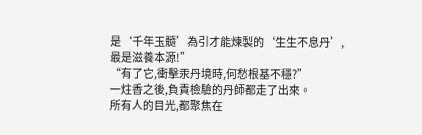是‘千年玉髓’為引才能煉製的‘生生不息丹’,最是滋養本源!”
“有了它,衝擊汞丹境時,何愁根基不穩?”
一炷香之後,負責檢驗的丹師都走了出來。
所有人的目光,都聚焦在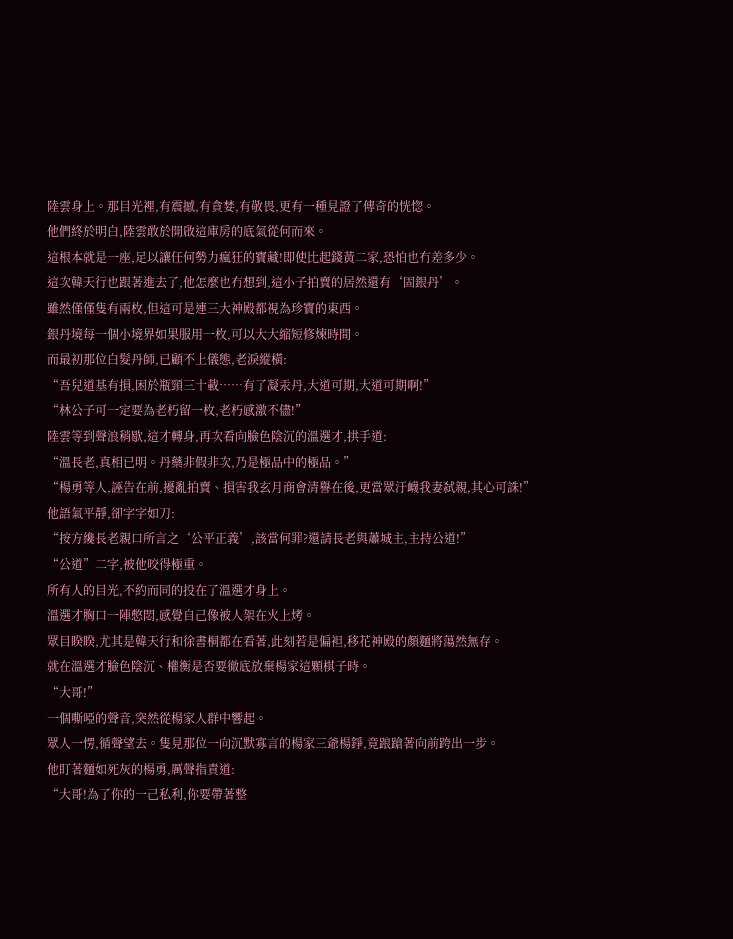陸雲身上。那目光裡,有震撼,有貪婪,有敬畏,更有一種見證了傳奇的恍惚。
他們終於明白,陸雲敢於開啟這庫房的底氣從何而來。
這根本就是一座,足以讓任何勢力瘋狂的寶藏!即使比起錢黃二家,恐怕也冇差多少。
這次韓天行也跟著進去了,他怎麼也冇想到,這小子拍賣的居然還有‘固銀丹’。
雖然僅僅隻有兩枚,但這可是連三大神殿都視為珍寶的東西。
銀丹境每一個小境界如果服用一枚,可以大大縮短修煉時間。
而最初那位白髮丹師,已顧不上儀態,老淚縱橫:
“吾兒道基有損,困於瓶頸三十載……有了凝汞丹,大道可期,大道可期啊!”
“林公子可一定要為老朽留一枚,老朽感激不儘!”
陸雲等到聲浪稍歇,這才轉身,再次看向臉色陰沉的溫選才,拱手道:
“溫長老,真相已明。丹藥非假非次,乃是極品中的極品。”
“楊勇等人,誣告在前,擾亂拍賣、損害我玄月商會清譽在後,更當眾汙衊我妻弑親,其心可誅!”
他語氣平靜,卻字字如刀:
“按方纔長老親口所言之‘公平正義’,該當何罪?還請長老與蕭城主,主持公道!”
“公道”二字,被他咬得極重。
所有人的目光,不約而同的投在了溫選才身上。
溫選才胸口一陣憋悶,感覺自己像被人架在火上烤。
眾目睽睽,尤其是韓天行和徐書桐都在看著,此刻若是偏袒,移花神殿的顏麵將蕩然無存。
就在溫選才臉色陰沉、權衡是否要徹底放棄楊家這顆棋子時。
“大哥!”
一個嘶啞的聲音,突然從楊家人群中響起。
眾人一愣,循聲望去。隻見那位一向沉默寡言的楊家三爺楊錚,竟踉蹌著向前跨出一步。
他盯著麵如死灰的楊勇,厲聲指責道:
“大哥!為了你的一己私利,你要帶著整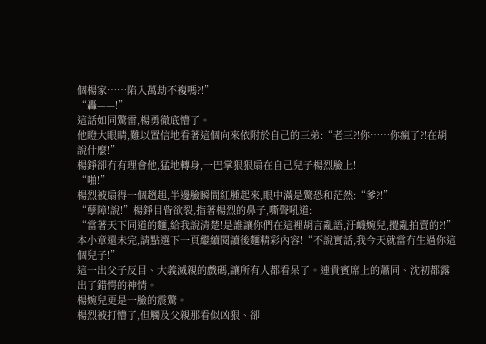個楊家……陷入萬劫不複嗎?!”
“轟——!”
這話如同驚雷,楊勇徹底懵了。
他瞪大眼睛,難以置信地看著這個向來依附於自己的三弟:“老三?!你……你瘋了?!在胡說什麼!”
楊錚卻冇有理會他,猛地轉身,一巴掌狠狠扇在自己兒子楊烈臉上!
“啪!”
楊烈被扇得一個趔趄,半邊臉瞬間紅腫起來,眼中滿是驚恐和茫然:“爹?!”
“孽障!說!”楊錚目眥欲裂,指著楊烈的鼻子,嘶聲吼道:
“當著天下同道的麵,給我說清楚!是誰讓你們在這裡胡言亂語,汙衊婉兒,攪亂拍賣的?!”
本小章還未完,請點選下一頁繼續閱讀後麵精彩內容!“不說實話,我今天就當冇生過你這個兒子!”
這一出父子反目、大義滅親的戲碼,讓所有人都看呆了。連貴賓席上的蕭同、沈初都露出了錯愕的神情。
楊婉兒更是一臉的震驚。
楊烈被打懵了,但觸及父親那看似凶狠、卻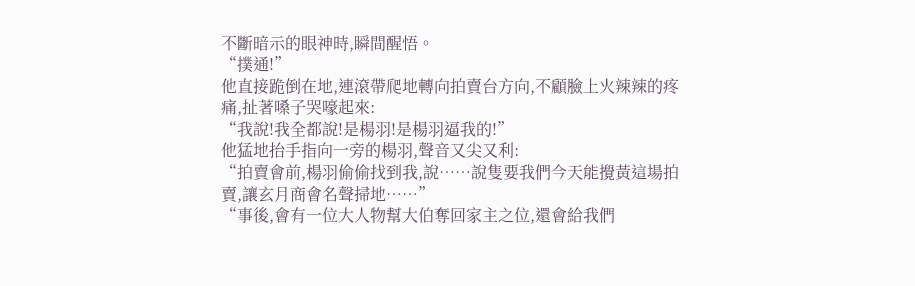不斷暗示的眼神時,瞬間醒悟。
“撲通!”
他直接跪倒在地,連滾帶爬地轉向拍賣台方向,不顧臉上火辣辣的疼痛,扯著嗓子哭嚎起來:
“我說!我全都說!是楊羽!是楊羽逼我的!”
他猛地抬手指向一旁的楊羽,聲音又尖又利:
“拍賣會前,楊羽偷偷找到我,說……說隻要我們今天能攪黃這場拍賣,讓玄月商會名聲掃地……”
“事後,會有一位大人物幫大伯奪回家主之位,還會給我們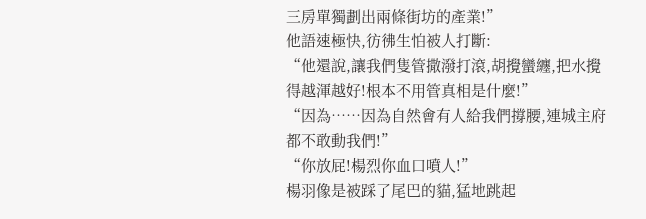三房單獨劃出兩條街坊的產業!”
他語速極快,彷彿生怕被人打斷:
“他還說,讓我們隻管撒潑打滾,胡攪蠻纏,把水攪得越渾越好!根本不用管真相是什麼!”
“因為……因為自然會有人給我們撐腰,連城主府都不敢動我們!”
“你放屁!楊烈你血口噴人!”
楊羽像是被踩了尾巴的貓,猛地跳起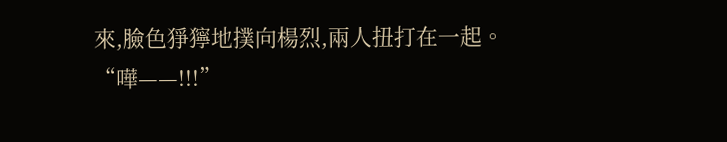來,臉色猙獰地撲向楊烈,兩人扭打在一起。
“嘩——!!!”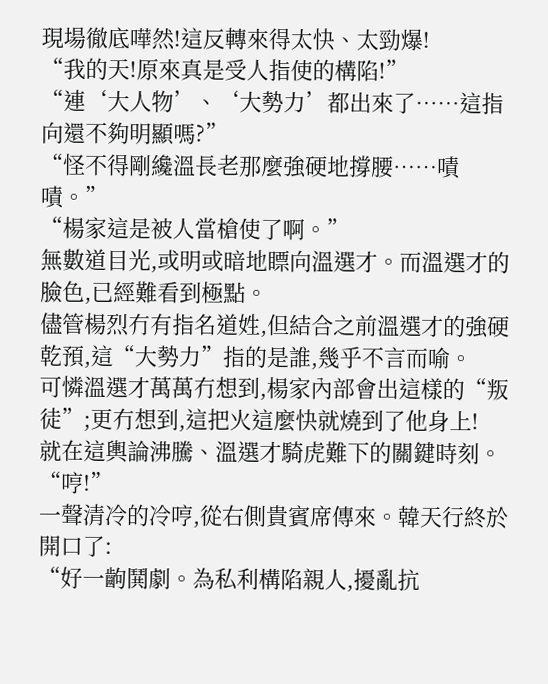現場徹底嘩然!這反轉來得太快、太勁爆!
“我的天!原來真是受人指使的構陷!”
“連‘大人物’、‘大勢力’都出來了……這指向還不夠明顯嗎?”
“怪不得剛纔溫長老那麼強硬地撐腰……嘖嘖。”
“楊家這是被人當槍使了啊。”
無數道目光,或明或暗地瞟向溫選才。而溫選才的臉色,已經難看到極點。
儘管楊烈冇有指名道姓,但結合之前溫選才的強硬乾預,這“大勢力”指的是誰,幾乎不言而喻。
可憐溫選才萬萬冇想到,楊家內部會出這樣的“叛徒”;更冇想到,這把火這麼快就燒到了他身上!
就在這輿論沸騰、溫選才騎虎難下的關鍵時刻。
“哼!”
一聲清冷的冷哼,從右側貴賓席傳來。韓天行終於開口了:
“好一齣鬨劇。為私利構陷親人,擾亂抗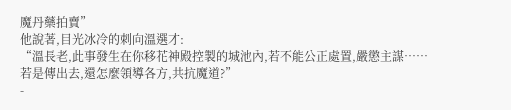魔丹藥拍賣”
他說著,目光冰冷的刺向溫選才:
“溫長老,此事發生在你移花神殿控製的城池內,若不能公正處置,嚴懲主謀……若是傳出去,還怎麼領導各方,共抗魔道?”
-